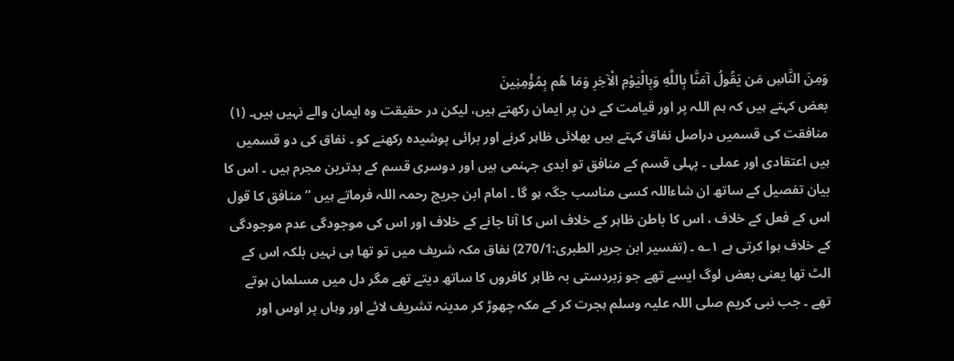وَمِنَ النَّاسِ مَن يَقُولُ آمَنَّا بِاللَّهِ وَبِالْيَوْمِ الْآخِرِ وَمَا هُم بِمُؤْمِنِينَ
بعض کہتے ہیں کہ ہم اللہ پر اور قیامت کے دن پر ایمان رکھتے ہیں، لیکن در حقیقت وہ ایمان والے نہیں ہیں۔ (١)
منافقت کی قسمیں دراصل نفاق کہتے ہیں بھلائی ظاہر کرنے اور برائی پوشیدہ رکھنے کو ۔ نفاق کی دو قسمیں ہیں اعتقادی اور عملی ۔ پہلی قسم کے منافق تو ابدی جہنمی ہیں اور دوسری قسم کے بدترین مجرم ہیں ۔ اس کا بیان تفصیل کے ساتھ ان شاءاللہ کسی مناسب جگہ ہو گا ۔ امام ابن جریج رحمہ اللہ فرماتے ہیں ” منافق کا قول اس کے فعل کے خلاف ، اس کا باطن ظاہر کے خلاف اس کا آنا جانے کے خلاف اور اس کی موجودگی عدم موجودگی کے خلاف ہوا کرتی ہے ۱؎ ۔ (تفسیر ابن جریر الطبری:270/1) نفاق مکہ شریف میں تو تھا ہی نہیں بلکہ اس کے الٹ تھا یعنی بعض لوگ ایسے تھے جو زبردستی بہ ظاہر کافروں کا ساتھ دیتے تھے مگر دل میں مسلمان ہوتے تھے ۔ جب نبی کریم صلی اللہ علیہ وسلم ہجرت کر کے مکہ چھوڑ کر مدینہ تشریف لائے اور وہاں پر اوس اور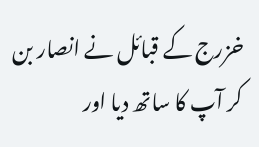خزرج کے قبائل نے انصار بن کر آپ کا ساتھ دیا اور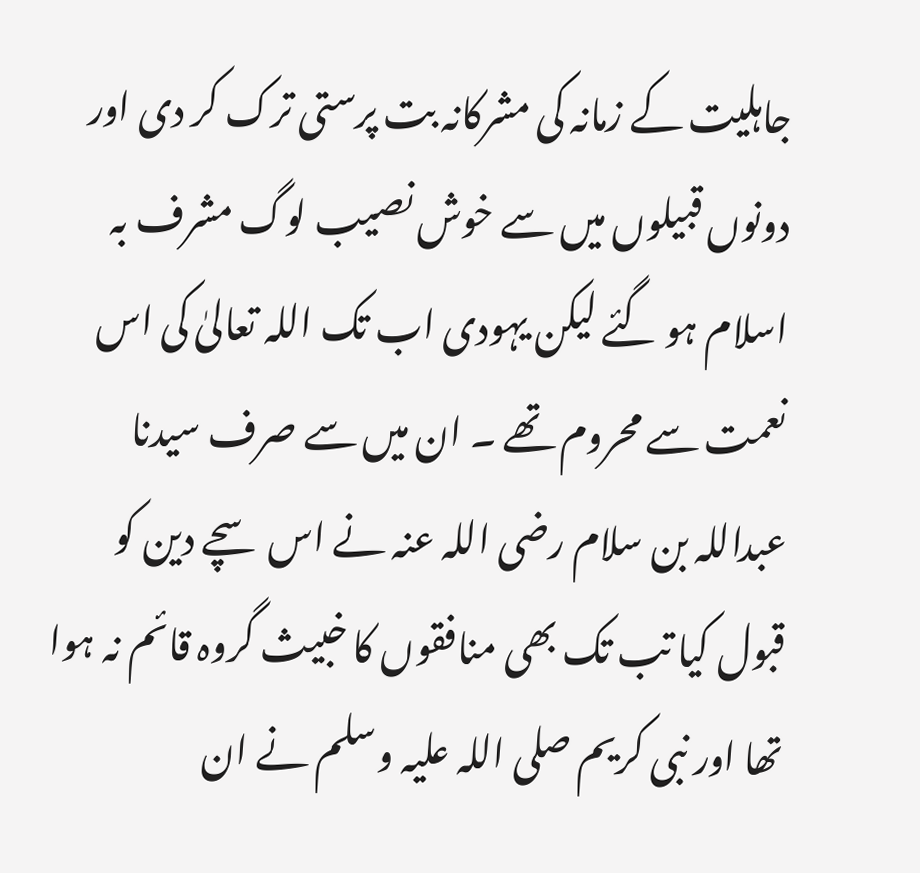جاہلیت کے زمانہ کی مشرکانہ بت پرستی ترک کر دی اور دونوں قبیلوں میں سے خوش نصیب لوگ مشرف بہ اسلام ہو گئے لیکن یہودی اب تک اللہ تعالیٰ کی اس نعمت سے محروم تھے ۔ ان میں سے صرف سیدنا عبداللہ بن سلام رضی اللہ عنہ نے اس سچے دین کو قبول کیا تب تک بھی منافقوں کا خبیث گروہ قائم نہ ہوا تھا اور نبی کریم صلی اللہ علیہ وسلم نے ان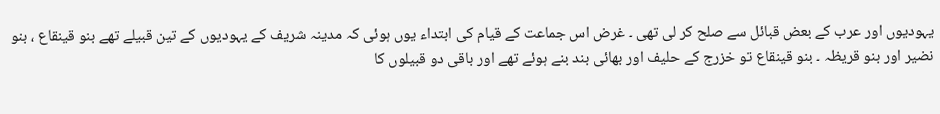یہودیوں اور عرب کے بعض قبائل سے صلح کر لی تھی ۔ غرض اس جماعت کے قیام کی ابتداء یوں ہوئی کہ مدینہ شریف کے یہودیوں کے تین قبیلے تھے بنو قینقاع ، بنو نضیر اور بنو قریظہ ۔ بنو قینقاع تو خزرج کے حلیف اور بھائی بند بنے ہوئے تھے اور باقی دو قبیلوں کا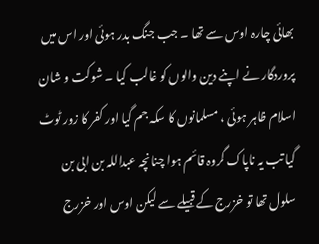بھائی چارہ اوس سے تھا ۔ جب جنگ بدر ہوئی اور اس میں پروردگار نے اپنے دین والوں کو غالب کیا ۔ شوکت و شان اسلام ظاہر ہوئی ، مسلمانوں کا سکہ جم گیا اور کفر کا زور ٹوٹ گیا تب یہ ناپاک گروہ قائم ہوا چنانچہ عبداللہ بن ابی بن سلول تھا تو خزرج کے قبیلے سے لیکن اوس اور خزرج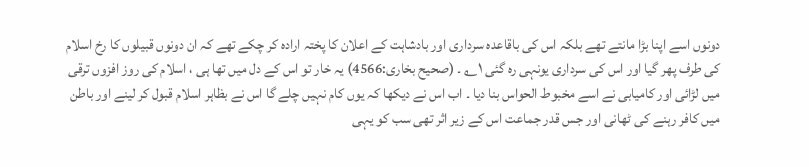دونوں اسے اپنا بڑا مانتے تھے بلکہ اس کی باقاعدہ سرداری اور بادشاہت کے اعلان کا پختہ ارادہ کر چکے تھے کہ ان دونوں قبیلوں کا رخ اسلام کی طرف پھر گیا اور اس کی سرداری یونہی رہ گئی ۱؎ ۔ (صحیح بخاری:4566) یہ خار تو اس کے دل میں تھا ہی ، اسلام کی روز افزوں ترقی میں لڑائی اور کامیابی نے اسے مخبوط الحواس بنا دیا ۔ اب اس نے دیکھا کہ یوں کام نہیں چلے گا اس نے بظاہر اسلام قبول کر لینے اور باطن میں کافر رہنے کی ٹھانی اور جس قدر جماعت اس کے زیر اثر تھی سب کو یہی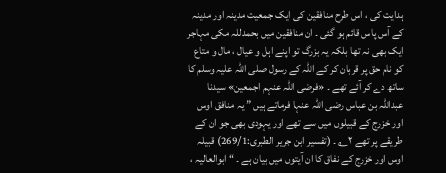ہدایت کی ، اس طرح منافقین کی ایک جمعیت مدینہ اور مدینہ کے آس پاس قائم ہو گئی ۔ ان منافقین میں بحمدللہ مکی مہاجر ایک بھی نہ تھا بلکہ یہ بزرگ تو اپنے اہل و عیال ، مال و متاع کو نام حق پر قربان کر کے اللہ کے رسول صلی اللہ علیہ وسلم کا ساتھ دے کر آئے تھے ۔ «فرضی اللہ عنہم اجمعین» سیدنا عبداللہ بن عباس رضی اللہ عنہا فرماتے ہیں ” یہ منافق اوس اور خزرج کے قبیلوں میں سے تھے اور یہودی بھی جو ان کے طریقے پر تھے ۲؎ ۔ (تفسیر ابن جریر الطبری:269/1) قبیلہ اوس اور خزرج کے نفاق کا ان آیتوں میں بیان ہے ۔ “ ابوالعالیہ ،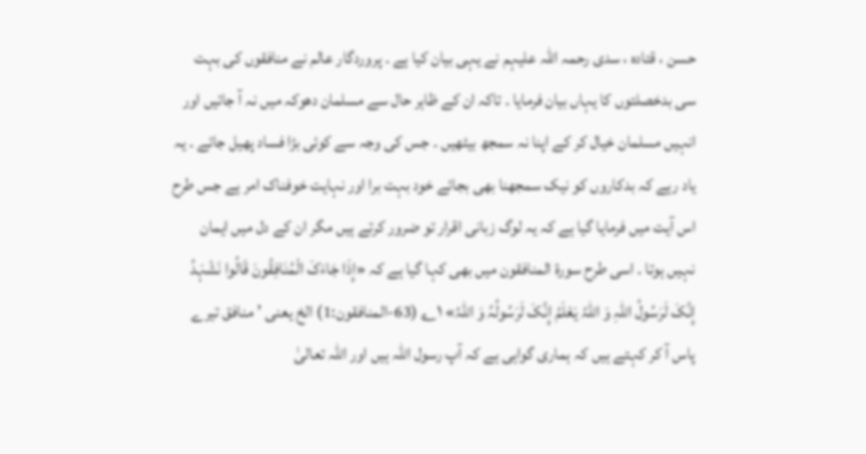حسن ، قتادہ ، سدی رحمہ اللہ علیہم نے یہی بیان کیا ہے ۔ پروردگار عالم نے منافقوں کی بہت سی بدخصلتوں کا یہاں بیان فرمایا ۔ تاکہ ان کے ظاہر حال سے مسلمان دھوکہ میں نہ آ جائیں اور انہیں مسلمان خیال کر کے اپنا نہ سمجھ بیٹھیں ۔ جس کی وجہ سے کوئی بڑا فساد پھیل جائے ۔ یہ یاد رہے کہ بدکاروں کو نیک سمجھنا بھی بجائے خود بہت برا اور نہایت خوفناک امر ہے جس طرح اس آیت میں فرمایا گیا ہے کہ یہ لوگ زبانی اقرار تو ضرور کرتے ہیں مگر ان کے دل میں ایمان نہیں ہوتا ۔ اسی طرح سورۃ المنافقون میں بھی کہا گیا ہے کہ «إِذَا جَاءَکَ الْمُنَافِقُونَ قَالُوا نَشْہَدُ إِنَّکَ لَرَسُولُ اللہِ وَ اللہُ یَعْلَمُ إِنَّکَ لَرَسُولُہُ وَ اللہُ» ۱؎ (63-المنافقون:1) الخ یعنی ’منافق تیرے پاس آ کر کہتے ہیں کہ ہماری گواہی ہے کہ آپ رسول اللہ ہیں اور اللہ تعالیٰ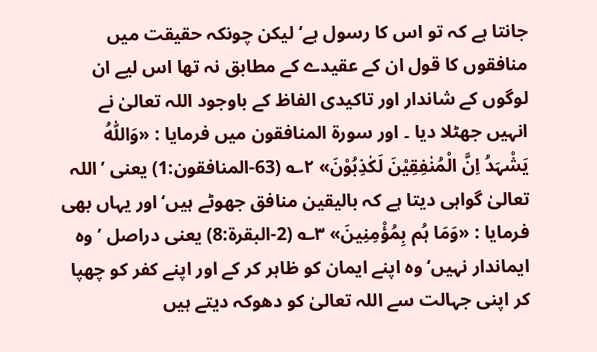جانتا ہے کہ تو اس کا رسول ہے‘ لیکن چونکہ حقیقت میں منافقوں کا قول ان کے عقیدے کے مطابق نہ تھا اس لیے ان لوگوں کے شاندار اور تاکیدی الفاظ کے باوجود اللہ تعالیٰ نے انہیں جھٹلا دیا ۔ اور سورۃ المنافقون میں فرمایا : «وَاللّٰہُ یَشْہَدُ اِنَّ الْمُنٰفِقِیْنَ لَکٰذِبُوْنَ» ۲؎ (63-المنافقون:1) یعنی ’اللہ تعالیٰ گواہی دیتا ہے کہ بالیقین منافق جھوٹے ہیں‘ اور یہاں بھی فرمایا : «وَمَا ہُم بِمُؤْمِنِینَ» ۳؎ (2-البقرۃ:8) یعنی دراصل ’وہ ایماندار نہیں‘ وہ اپنے ایمان کو ظاہر کر کے اور اپنے کفر کو چھپا کر اپنی جہالت سے اللہ تعالیٰ کو دھوکہ دیتے ہیں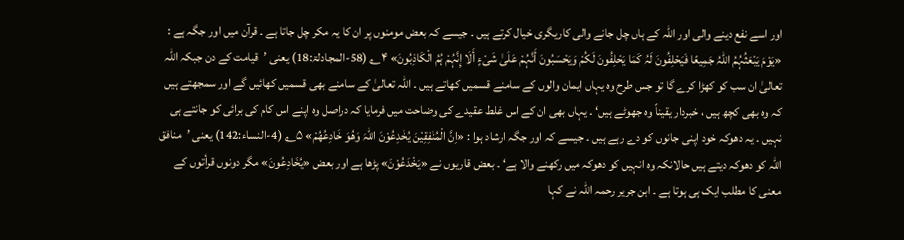اور اسے نفع دینے والی اور اللہ کے ہاں چل جانے والی کاریگری خیال کرتے ہیں ۔ جیسے کہ بعض مومنوں پر ان کا یہ مکر چل جاتا ہے ۔ قرآن میں اور جگہ ہے : «یَوْمَ یَبْعَثُہُمُ اللہُ جَمِیعًا فَیَحْلِفُونَ لَہُ کَمَا یَحْلِفُونَ لَکُمْ وَیَحْسَبُونَ أَنَّہُمْ عَلَیٰ شَیْءٍ أَلَا إِنَّہُمْ ہُمُ الْکَاذِبُونَ» ۴؎ (58-المجادلۃ:18) یعنی ’قیامت کے دن جبکہ اللہ تعالیٰ ان سب کو کھڑا کرے گا تو جس طرح وہ یہاں ایمان والوں کے سامنے قسمیں کھاتے ہیں ۔ اللہ تعالیٰ کے سامنے بھی قسمیں کھائیں گے اور سمجھتے ہیں کہ وہ بھی کچھ ہیں ، خبردار یقیناً وہ جھوٹے ہیں‘ ۔ یہاں بھی ان کے اس غلط عقیدے کی وضاحت میں فرمایا کہ دراصل وہ اپنے اس کام کی برائی کو جانتے ہی نہیں ۔ یہ دھوکہ خود اپنی جانوں کو دے رہے ہیں ۔ جیسے کہ اور جگہ ارشاد ہوا : «اِنَّ الْمُنٰفِقِیْنَ یُخٰدِعُوْنَ اللّٰہَ وَھُوَ خَادِعُھُمْ» ۵؎ (4-النساء:142) یعنی ’منافق اللہ کو دھوکہ دیتے ہیں حالانکہ وہ انہیں کو دھوکہ میں رکھنے والا ہے‘ ۔ بعض قاریوں نے «یَخْدَعُوْنَ» پڑھا ہے اور بعض «یُخَادِعُونَ» مگر دونوں قرأتوں کے معنی کا مطلب ایک ہی ہوتا ہے ۔ ابن جریر رحمہ اللہ نے کہا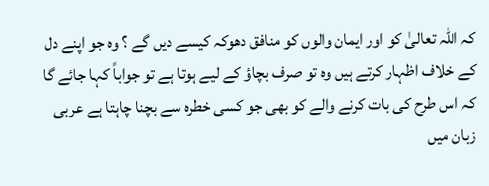کہ اللہ تعالیٰ کو اور ایمان والوں کو منافق دھوکہ کیسے دیں گے ؟ وہ جو اپنے دل کے خلاف اظہار کرتے ہیں وہ تو صرف بچاؤ کے لیے ہوتا ہے تو جواباً کہا جائے گا کہ اس طرح کی بات کرنے والے کو بھی جو کسی خطرہ سے بچنا چاہتا ہے عربی زبان میں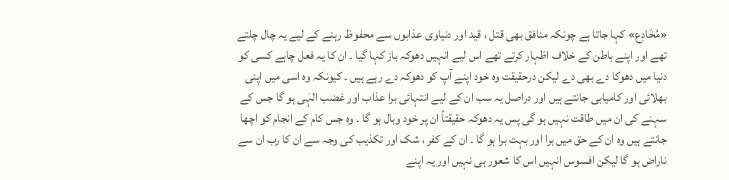«مُخَادِع» کہا جاتا ہے چونکہ منافق بھی قتل ، قید اور دنیاوی عذابوں سے محفوظ رہنے کے لیے یہ چال چلتے تھے اور اپنے باطن کے خلاف اظہار کرتے تھے اس لیے انہیں دھوکہ باز کہا گیا ۔ ان کا یہ فعل چاہے کسی کو دنیا میں دھوکا دے بھی دے لیکن درحقیقت وہ خود اپنے آپ کو دھوکہ دے رہے ہیں ۔ کیونکہ وہ اسی میں اپنی بھلائی اور کامیابی جانتے ہیں اور دراصل یہ سب ان کے لیے انتہائی برا عذاب اور غضب الہٰی ہو گا جس کے سہنے کی ان میں طاقت نہیں ہو گی پس یہ دھوکہ حقیقتاً ان پر خود وبال ہو گا ۔ وہ جس کام کے انجام کو اچھا جانتے ہیں وہ ان کے حق میں برا اور بہت برا ہو گا ۔ ان کے کفر ، شک اور تکذیب کی وجہ سے ان کا رب ان سے ناراض ہو گا لیکن افسوس انہیں اس کا شعور ہی نہیں اور یہ اپنے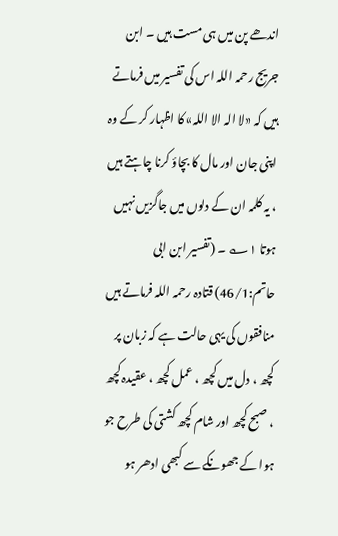اندھے پن میں ہی مست ہیں ۔ ابن جریج رحمہ اللہ اس کی تفسیر میں فرماتے ہیں کہ «لا الہ الا اللہ» کا اظہار کر کے وہ اپنی جان اور مال کا بچاؤ کرنا چاہتے ہیں ، یہ کلمہ ان کے دلوں میں جاگزیں نہیں ہوتا ۱؎ ۔ (تفسیر ابن ابی حاتم:46/1) قتادہ رحمہ اللہ فرماتے ہیں منافقوں کی یہی حالت ہے کہ زبان پر کچھ ، دل میں کچھ ، عمل کچھ ، عقیدہ کچھ ، صبح کچھ اور شام کچھ کشتی کی طرح جو ہوا کے جھونکے سے کبھی ادھر ہو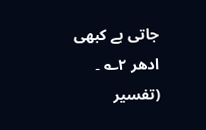جاتی ہے کبھی ادھر ۲؎ ۔ (تفسیر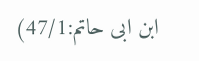ابن ابی حاتم:47/1)